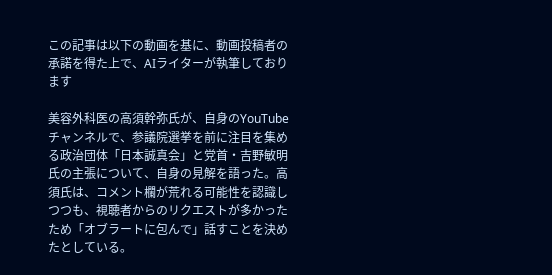この記事は以下の動画を基に、動画投稿者の承諾を得た上で、AIライターが執筆しております

美容外科医の高須幹弥氏が、自身のYouTubeチャンネルで、参議院選挙を前に注目を集める政治団体「日本誠真会」と党首・吉野敏明氏の主張について、自身の見解を語った。高須氏は、コメント欄が荒れる可能性を認識しつつも、視聴者からのリクエストが多かったため「オブラートに包んで」話すことを決めたとしている。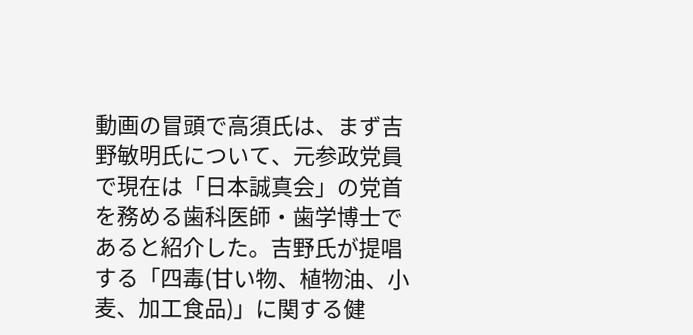動画の冒頭で高須氏は、まず吉野敏明氏について、元参政党員で現在は「日本誠真会」の党首を務める歯科医師・歯学博士であると紹介した。吉野氏が提唱する「四毒(甘い物、植物油、小麦、加工食品)」に関する健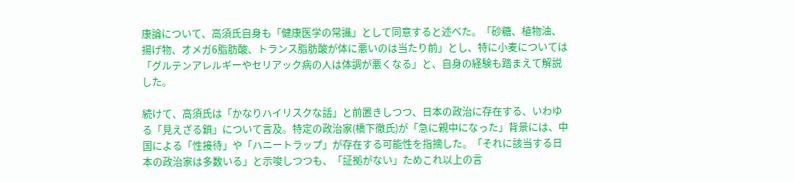康論について、高須氏自身も「健康医学の常識」として同意すると述べた。「砂糖、植物油、揚げ物、オメガ6脂肪酸、トランス脂肪酸が体に悪いのは当たり前」とし、特に小麦については「グルテンアレルギーやセリアック病の人は体調が悪くなる」と、自身の経験も踏まえて解説した。

続けて、高須氏は「かなりハイリスクな話」と前置きしつつ、日本の政治に存在する、いわゆる「見えざる鎖」について言及。特定の政治家(橋下徹氏)が「急に親中になった」背景には、中国による「性接待」や「ハニートラップ」が存在する可能性を指摘した。「それに該当する日本の政治家は多数いる」と示唆しつつも、「証拠がない」ためこれ以上の言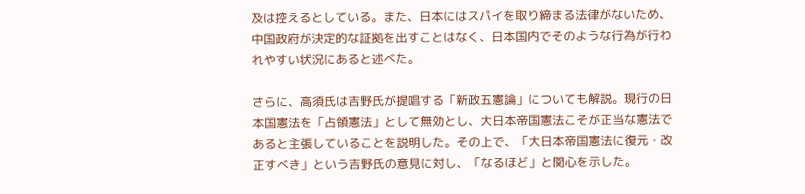及は控えるとしている。また、日本にはスパイを取り締まる法律がないため、中国政府が決定的な証拠を出すことはなく、日本国内でそのような行為が行われやすい状況にあると述べた。

さらに、高須氏は吉野氏が提唱する「新政五憲論」についても解説。現行の日本国憲法を「占領憲法」として無効とし、大日本帝国憲法こそが正当な憲法であると主張していることを説明した。その上で、「大日本帝国憲法に復元・改正すべき」という吉野氏の意見に対し、「なるほど」と関心を示した。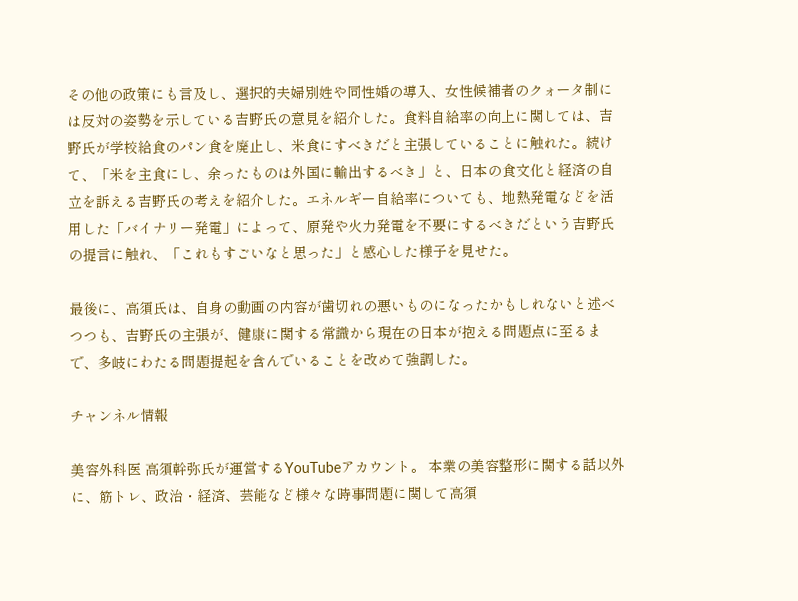その他の政策にも言及し、選択的夫婦別姓や同性婚の導入、女性候補者のクォータ制には反対の姿勢を示している吉野氏の意見を紹介した。食料自給率の向上に関しては、吉野氏が学校給食のパン食を廃止し、米食にすべきだと主張していることに触れた。続けて、「米を主食にし、余ったものは外国に輸出するべき」と、日本の食文化と経済の自立を訴える吉野氏の考えを紹介した。エネルギー自給率についても、地熱発電などを活用した「バイナリー発電」によって、原発や火力発電を不要にするべきだという吉野氏の提言に触れ、「これもすごいなと思った」と感心した様子を見せた。

最後に、高須氏は、自身の動画の内容が歯切れの悪いものになったかもしれないと述べつつも、吉野氏の主張が、健康に関する常識から現在の日本が抱える問題点に至るまで、多岐にわたる問題提起を含んでいることを改めて強調した。

チャンネル情報

美容外科医 高須幹弥氏が運営するYouTubeアカウント。 本業の美容整形に関する話以外に、筋トレ、政治・経済、芸能など様々な時事問題に関して高須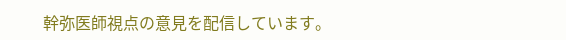幹弥医師視点の意見を配信しています。